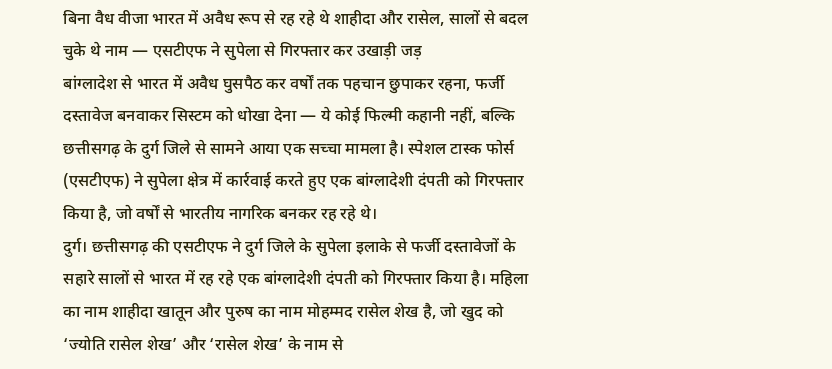बिना वैध वीजा भारत में अवैध रूप से रह रहे थे शाहीदा और रासेल, सालों से बदल चुके थे नाम — एसटीएफ ने सुपेला से गिरफ्तार कर उखाड़ी जड़
बांग्लादेश से भारत में अवैध घुसपैठ कर वर्षों तक पहचान छुपाकर रहना, फर्जी दस्तावेज बनवाकर सिस्टम को धोखा देना — ये कोई फिल्मी कहानी नहीं, बल्कि छत्तीसगढ़ के दुर्ग जिले से सामने आया एक सच्चा मामला है। स्पेशल टास्क फोर्स (एसटीएफ) ने सुपेला क्षेत्र में कार्रवाई करते हुए एक बांग्लादेशी दंपती को गिरफ्तार किया है, जो वर्षों से भारतीय नागरिक बनकर रह रहे थे।
दुर्ग। छत्तीसगढ़ की एसटीएफ ने दुर्ग जिले के सुपेला इलाके से फर्जी दस्तावेजों के सहारे सालों से भारत में रह रहे एक बांग्लादेशी दंपती को गिरफ्तार किया है। महिला का नाम शाहीदा खातून और पुरुष का नाम मोहम्मद रासेल शेख है, जो खुद को ‘ज्योति रासेल शेख’ और ‘रासेल शेख’ के नाम से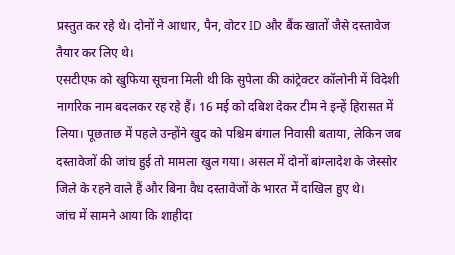प्रस्तुत कर रहे थे। दोनों ने आधार, पैन, वोटर ID और बैंक खातों जैसे दस्तावेज तैयार कर लिए थे।
एसटीएफ को खुफिया सूचना मिली थी कि सुपेला की कांट्रेक्टर कॉलोनी में विदेशी नागरिक नाम बदलकर रह रहे हैं। 16 मई को दबिश देकर टीम ने इन्हें हिरासत में लिया। पूछताछ में पहले उन्होंने खुद को पश्चिम बंगाल निवासी बताया, लेकिन जब दस्तावेजों की जांच हुई तो मामला खुल गया। असल में दोनों बांग्लादेश के जेस्सोर जिले के रहने वाले हैं और बिना वैध दस्तावेजों के भारत में दाखिल हुए थे।
जांच में सामने आया कि शाहीदा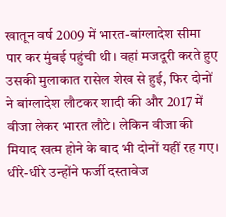खातून वर्ष 2009 में भारत-बांग्लादेश सीमा पार कर मुंबई पहुंची थी। वहां मजदूरी करते हुए उसकी मुलाकात रासेल शेख से हुई, फिर दोनों ने बांग्लादेश लौटकर शादी की और 2017 में वीजा लेकर भारत लौटे। लेकिन वीजा की मियाद खत्म होने के बाद भी दोनों यहीं रह गए। धीरे-धीरे उन्होंने फर्जी दस्तावेज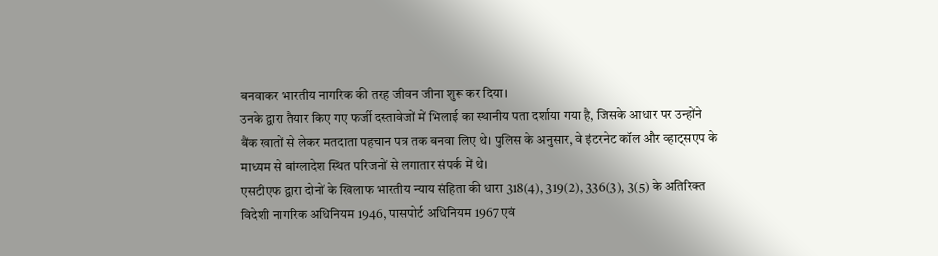बनवाकर भारतीय नागरिक की तरह जीवन जीना शुरू कर दिया।
उनके द्वारा तैयार किए गए फर्जी दस्तावेजों में भिलाई का स्थानीय पता दर्शाया गया है, जिसके आधार पर उन्होंने बैंक खातों से लेकर मतदाता पहचान पत्र तक बनवा लिए थे। पुलिस के अनुसार, वे इंटरनेट कॉल और व्हाट्सएप के माध्यम से बांग्लादेश स्थित परिजनों से लगातार संपर्क में थे।
एसटीएफ द्वारा दोनों के खिलाफ भारतीय न्याय संहिता की धारा 318(4), 319(2), 336(3), 3(5) के अतिरिक्त विदेशी नागरिक अधिनियम 1946, पासपोर्ट अधिनियम 1967 एवं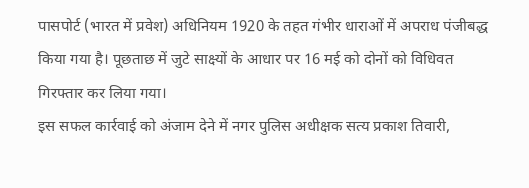पासपोर्ट (भारत में प्रवेश) अधिनियम 1920 के तहत गंभीर धाराओं में अपराध पंजीबद्ध किया गया है। पूछताछ में जुटे साक्ष्यों के आधार पर 16 मई को दोनों को विधिवत गिरफ्तार कर लिया गया।
इस सफल कार्रवाई को अंजाम देने में नगर पुलिस अधीक्षक सत्य प्रकाश तिवारी,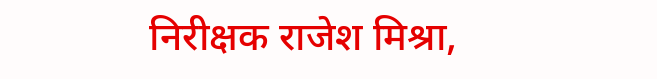निरीक्षक राजेश मिश्रा,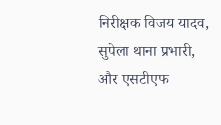निरीक्षक विजय यादव, सुपेला थाना प्रभारी, और एसटीएफ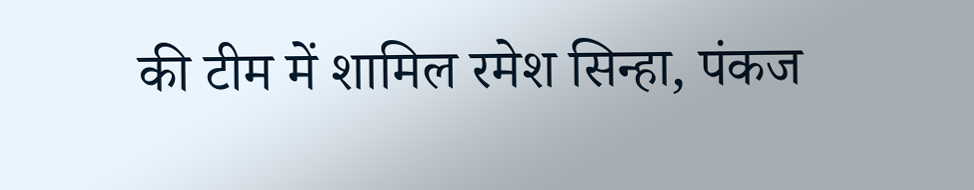की टीम में शामिल रमेश सिन्हा, पंकज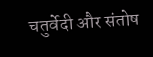चतुर्वेदी और संतोष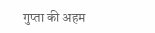गुप्ता की अहम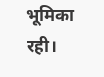भूमिका रही।